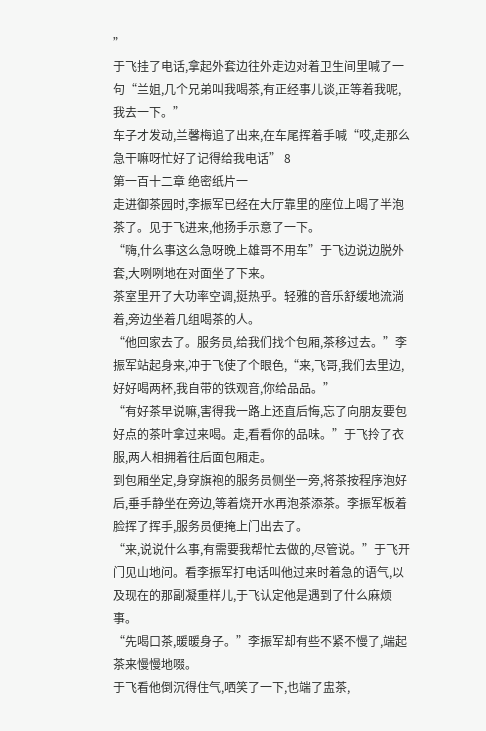”
于飞挂了电话,拿起外套边往外走边对着卫生间里喊了一句“兰姐,几个兄弟叫我喝茶,有正经事儿谈,正等着我呢,我去一下。”
车子才发动,兰馨梅追了出来,在车尾挥着手喊“哎,走那么急干嘛呀忙好了记得给我电话” 8
第一百十二章 绝密纸片一
走进御茶园时,李振军已经在大厅靠里的座位上喝了半泡茶了。见于飞进来,他扬手示意了一下。
“嗨,什么事这么急呀晚上雄哥不用车”于飞边说边脱外套,大咧咧地在对面坐了下来。
茶室里开了大功率空调,挺热乎。轻雅的音乐舒缓地流淌着,旁边坐着几组喝茶的人。
“他回家去了。服务员,给我们找个包厢,茶移过去。”李振军站起身来,冲于飞使了个眼色,“来,飞哥,我们去里边,好好喝两杯,我自带的铁观音,你给品品。”
“有好茶早说嘛,害得我一路上还直后悔,忘了向朋友要包好点的茶叶拿过来喝。走,看看你的品味。”于飞拎了衣服,两人相拥着往后面包厢走。
到包厢坐定,身穿旗袍的服务员侧坐一旁,将茶按程序泡好后,垂手静坐在旁边,等着烧开水再泡茶添茶。李振军板着脸挥了挥手,服务员便掩上门出去了。
“来,说说什么事,有需要我帮忙去做的,尽管说。”于飞开门见山地问。看李振军打电话叫他过来时着急的语气,以及现在的那副凝重样儿,于飞认定他是遇到了什么麻烦事。
“先喝口茶,暖暖身子。”李振军却有些不紧不慢了,端起茶来慢慢地啜。
于飞看他倒沉得住气,哂笑了一下,也端了盅茶,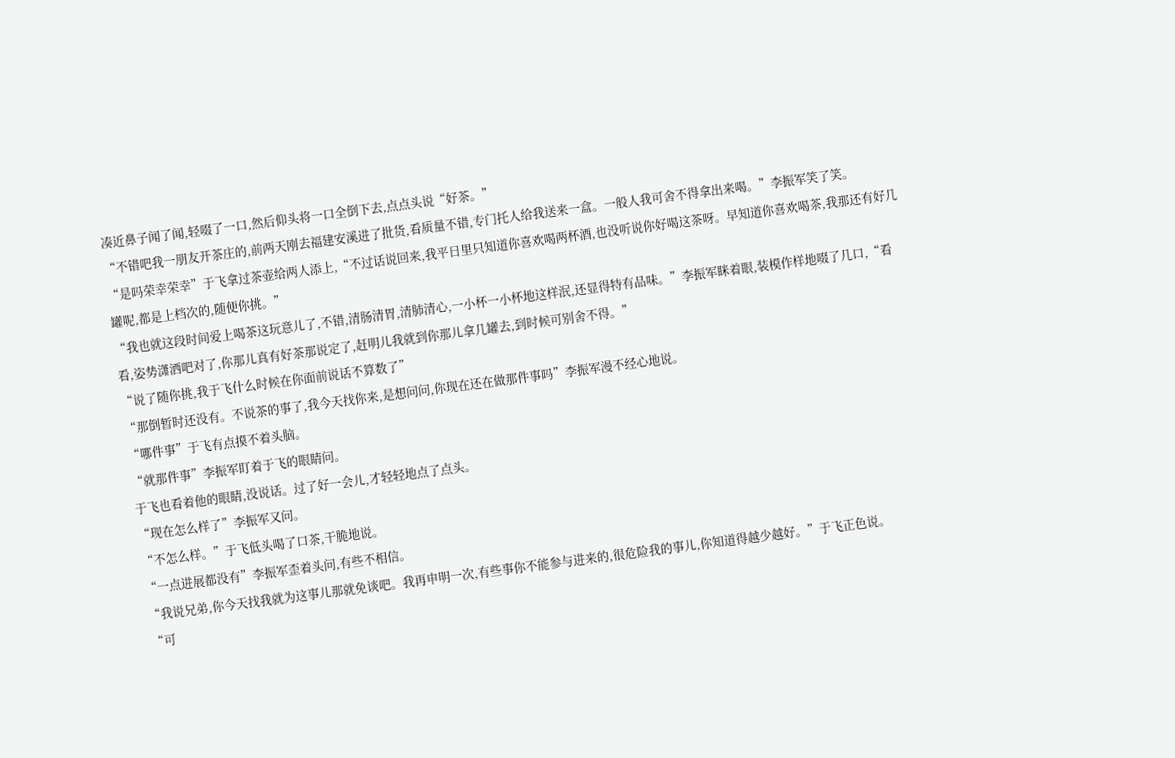凑近鼻子闻了闻,轻啜了一口,然后仰头将一口全倒下去,点点头说“好茶。”
“不错吧我一朋友开茶庄的,前两天刚去福建安溪进了批货,看质量不错,专门托人给我送来一盒。一般人我可舍不得拿出来喝。”李振军笑了笑。
“是吗荣幸荣幸”于飞拿过茶壶给两人添上,“不过话说回来,我平日里只知道你喜欢喝两杯酒,也没听说你好喝这茶呀。早知道你喜欢喝茶,我那还有好几罐呢,都是上档次的,随便你挑。”
“我也就这段时间爱上喝茶这玩意儿了,不错,清肠清胃,清肺清心,一小杯一小杯地这样泯,还显得特有品味。”李振军眯着眼,装模作样地啜了几口,“看看,姿势潇洒吧对了,你那儿真有好茶那说定了,赶明儿我就到你那儿拿几罐去,到时候可别舍不得。”
“说了随你挑,我于飞什么时候在你面前说话不算数了”
“那倒暂时还没有。不说茶的事了,我今天找你来,是想问问,你现在还在做那件事吗”李振军漫不经心地说。
“哪件事”于飞有点摸不着头脑。
“就那件事”李振军盯着于飞的眼睛问。
于飞也看着他的眼睛,没说话。过了好一会儿,才轻轻地点了点头。
“现在怎么样了”李振军又问。
“不怎么样。”于飞低头喝了口茶,干脆地说。
“一点进展都没有”李振军歪着头问,有些不相信。
“我说兄弟,你今天找我就为这事儿那就免谈吧。我再申明一次,有些事你不能参与进来的,很危险我的事儿,你知道得越少越好。”于飞正色说。
“可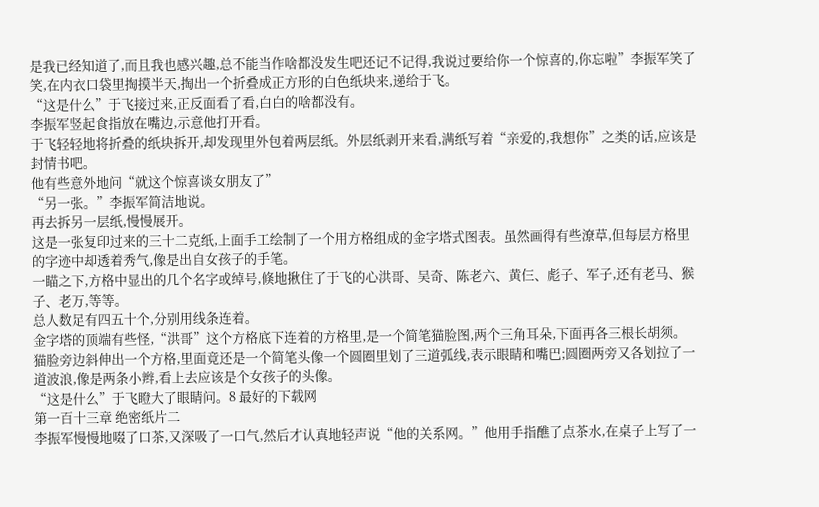是我已经知道了,而且我也感兴趣,总不能当作啥都没发生吧还记不记得,我说过要给你一个惊喜的,你忘啦”李振军笑了笑,在内衣口袋里掏摸半天,掏出一个折叠成正方形的白色纸块来,递给于飞。
“这是什么”于飞接过来,正反面看了看,白白的啥都没有。
李振军竖起食指放在嘴边,示意他打开看。
于飞轻轻地将折叠的纸块拆开,却发现里外包着两层纸。外层纸剥开来看,满纸写着“亲爱的,我想你”之类的话,应该是封情书吧。
他有些意外地问“就这个惊喜谈女朋友了”
“另一张。”李振军简洁地说。
再去拆另一层纸,慢慢展开。
这是一张复印过来的三十二克纸,上面手工绘制了一个用方格组成的金字塔式图表。虽然画得有些潦草,但每层方格里的字迹中却透着秀气,像是出自女孩子的手笔。
一瞄之下,方格中显出的几个名字或绰号,倏地揪住了于飞的心洪哥、吴奇、陈老六、黄仨、彪子、军子,还有老马、猴子、老万,等等。
总人数足有四五十个,分别用线条连着。
金字塔的顶端有些怪,“洪哥”这个方格底下连着的方格里,是一个简笔猫脸图,两个三角耳朵,下面再各三根长胡须。
猫脸旁边斜伸出一个方格,里面竟还是一个简笔头像一个圆圈里划了三道弧线,表示眼睛和嘴巴;圆圈两旁又各划拉了一道波浪,像是两条小辫,看上去应该是个女孩子的头像。
“这是什么”于飞瞪大了眼睛问。8 最好的下载网
第一百十三章 绝密纸片二
李振军慢慢地啜了口茶,又深吸了一口气,然后才认真地轻声说“他的关系网。”他用手指醮了点茶水,在桌子上写了一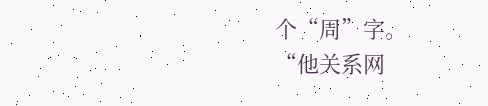个“周”字。
“他关系网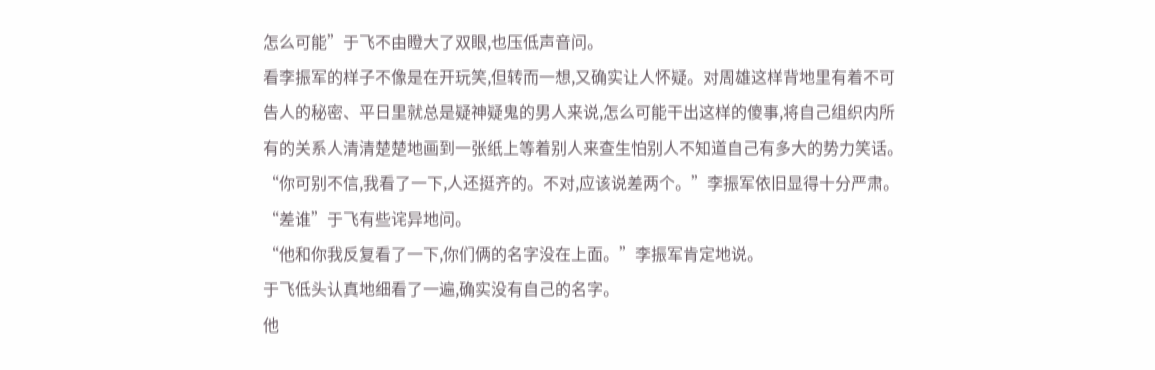怎么可能”于飞不由瞪大了双眼,也压低声音问。
看李振军的样子不像是在开玩笑,但转而一想,又确实让人怀疑。对周雄这样背地里有着不可告人的秘密、平日里就总是疑神疑鬼的男人来说,怎么可能干出这样的傻事,将自己组织内所有的关系人清清楚楚地画到一张纸上等着别人来查生怕别人不知道自己有多大的势力笑话。
“你可别不信,我看了一下,人还挺齐的。不对,应该说差两个。”李振军依旧显得十分严肃。
“差谁”于飞有些诧异地问。
“他和你我反复看了一下,你们俩的名字没在上面。”李振军肯定地说。
于飞低头认真地细看了一遍,确实没有自己的名字。
他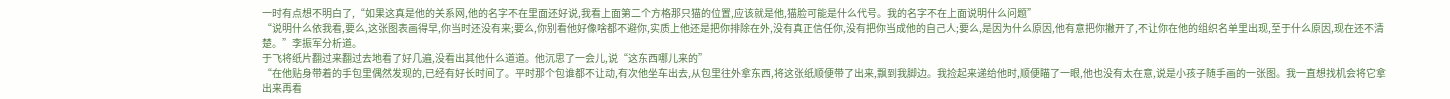一时有点想不明白了,“如果这真是他的关系网,他的名字不在里面还好说,我看上面第二个方格那只猫的位置,应该就是他,猫脸可能是什么代号。我的名字不在上面说明什么问题”
“说明什么依我看,要么,这张图表画得早,你当时还没有来;要么,你别看他好像啥都不避你,实质上他还是把你排除在外,没有真正信任你,没有把你当成他的自己人;要么,是因为什么原因,他有意把你撇开了,不让你在他的组织名单里出现,至于什么原因,现在还不清楚。”李振军分析道。
于飞将纸片翻过来翻过去地看了好几遍,没看出其他什么道道。他沉思了一会儿,说“这东西哪儿来的”
“在他贴身带着的手包里偶然发现的,已经有好长时间了。平时那个包谁都不让动,有次他坐车出去,从包里往外拿东西,将这张纸顺便带了出来,飘到我脚边。我捡起来递给他时,顺便瞄了一眼,他也没有太在意,说是小孩子随手画的一张图。我一直想找机会将它拿出来再看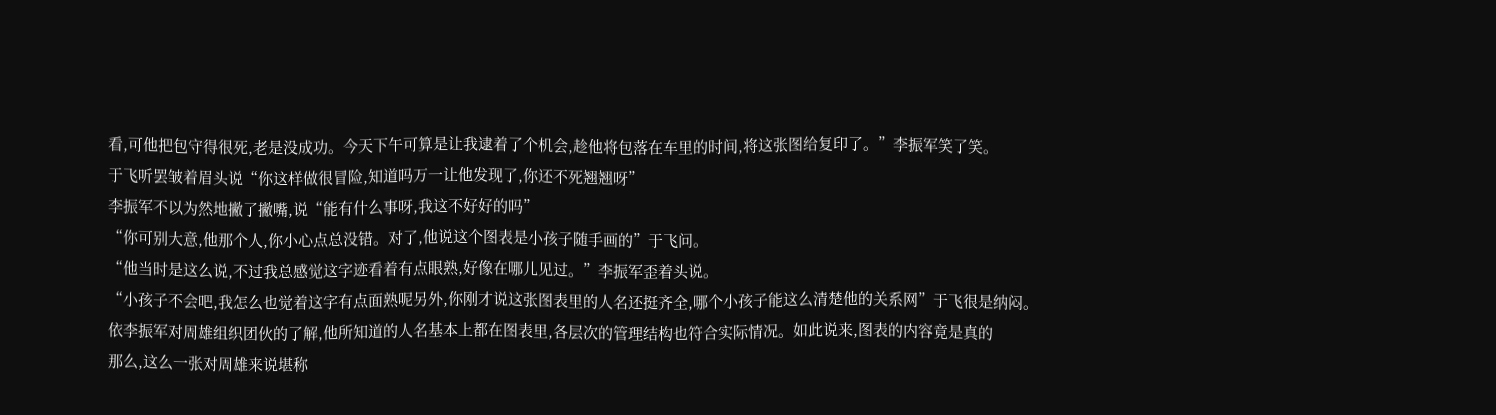看,可他把包守得很死,老是没成功。今天下午可算是让我逮着了个机会,趁他将包落在车里的时间,将这张图给复印了。”李振军笑了笑。
于飞听罢皱着眉头说“你这样做很冒险,知道吗万一让他发现了,你还不死翘翘呀”
李振军不以为然地撇了撇嘴,说“能有什么事呀,我这不好好的吗”
“你可别大意,他那个人,你小心点总没错。对了,他说这个图表是小孩子随手画的”于飞问。
“他当时是这么说,不过我总感觉这字迹看着有点眼熟,好像在哪儿见过。”李振军歪着头说。
“小孩子不会吧,我怎么也觉着这字有点面熟呢另外,你刚才说这张图表里的人名还挺齐全,哪个小孩子能这么清楚他的关系网”于飞很是纳闷。
依李振军对周雄组织团伙的了解,他所知道的人名基本上都在图表里,各层次的管理结构也符合实际情况。如此说来,图表的内容竟是真的
那么,这么一张对周雄来说堪称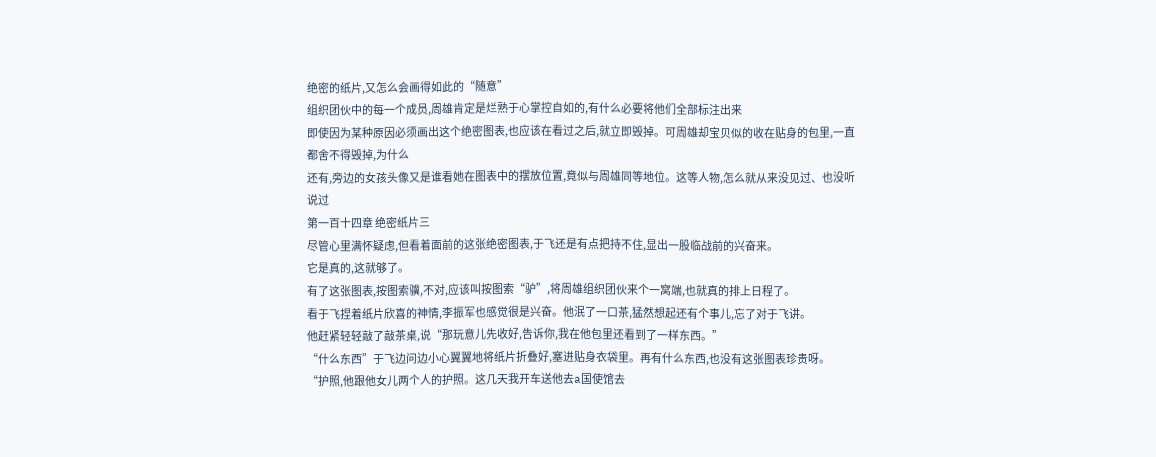绝密的纸片,又怎么会画得如此的“随意”
组织团伙中的每一个成员,周雄肯定是烂熟于心掌控自如的,有什么必要将他们全部标注出来
即使因为某种原因必须画出这个绝密图表,也应该在看过之后,就立即毁掉。可周雄却宝贝似的收在贴身的包里,一直都舍不得毁掉,为什么
还有,旁边的女孩头像又是谁看她在图表中的摆放位置,竟似与周雄同等地位。这等人物,怎么就从来没见过、也没听说过
第一百十四章 绝密纸片三
尽管心里满怀疑虑,但看着面前的这张绝密图表,于飞还是有点把持不住,显出一股临战前的兴奋来。
它是真的,这就够了。
有了这张图表,按图索骥,不对,应该叫按图索“驴”,将周雄组织团伙来个一窝端,也就真的排上日程了。
看于飞捏着纸片欣喜的神情,李振军也感觉很是兴奋。他泯了一口茶,猛然想起还有个事儿,忘了对于飞讲。
他赶紧轻轻敲了敲茶桌,说“那玩意儿先收好,告诉你,我在他包里还看到了一样东西。”
“什么东西”于飞边问边小心翼翼地将纸片折叠好,塞进贴身衣袋里。再有什么东西,也没有这张图表珍贵呀。
“护照,他跟他女儿两个人的护照。这几天我开车送他去a国使馆去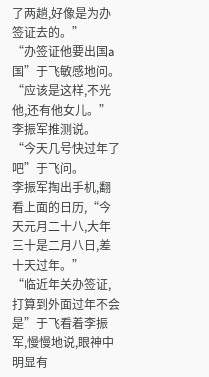了两趟,好像是为办签证去的。”
“办签证他要出国a国”于飞敏感地问。
“应该是这样,不光他,还有他女儿。”李振军推测说。
“今天几号快过年了吧”于飞问。
李振军掏出手机,翻看上面的日历,“今天元月二十八,大年三十是二月八日,差十天过年。”
“临近年关办签证,打算到外面过年不会是”于飞看着李振军,慢慢地说,眼神中明显有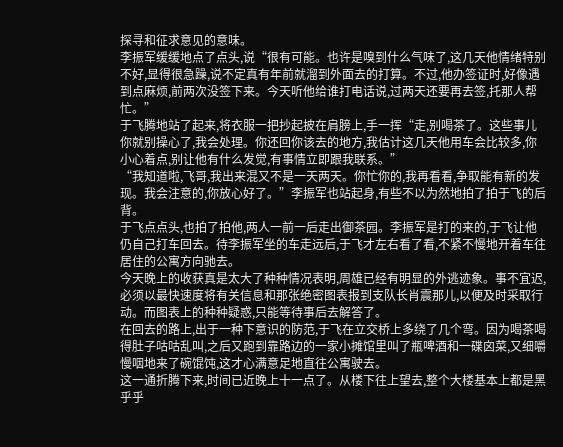探寻和征求意见的意味。
李振军缓缓地点了点头,说“很有可能。也许是嗅到什么气味了,这几天他情绪特别不好,显得很急躁,说不定真有年前就溜到外面去的打算。不过,他办签证时,好像遇到点麻烦,前两次没签下来。今天听他给谁打电话说,过两天还要再去签,托那人帮忙。”
于飞腾地站了起来,将衣服一把抄起披在肩膀上,手一挥“走,别喝茶了。这些事儿你就别操心了,我会处理。你还回你该去的地方,我估计这几天他用车会比较多,你小心着点,别让他有什么发觉,有事情立即跟我联系。”
“我知道啦,飞哥,我出来混又不是一天两天。你忙你的,我再看看,争取能有新的发现。我会注意的,你放心好了。”李振军也站起身,有些不以为然地拍了拍于飞的后背。
于飞点点头,也拍了拍他,两人一前一后走出御茶园。李振军是打的来的,于飞让他仍自己打车回去。待李振军坐的车走远后,于飞才左右看了看,不紧不慢地开着车往居住的公寓方向驰去。
今天晚上的收获真是太大了种种情况表明,周雄已经有明显的外逃迹象。事不宜迟,必须以最快速度将有关信息和那张绝密图表报到支队长肖震那儿,以便及时采取行动。而图表上的种种疑惑,只能等待事后去解答了。
在回去的路上,出于一种下意识的防范,于飞在立交桥上多绕了几个弯。因为喝茶喝得肚子咕咕乱叫,之后又跑到靠路边的一家小摊馆里叫了瓶啤酒和一碟囟菜,又细嚼慢咽地来了碗馄饨,这才心满意足地直往公寓驶去。
这一通折腾下来,时间已近晚上十一点了。从楼下往上望去,整个大楼基本上都是黑乎乎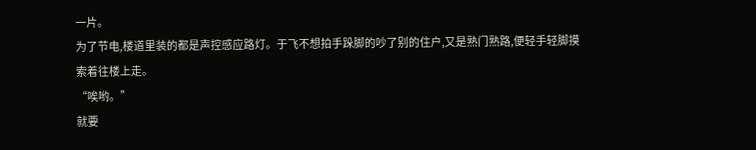一片。
为了节电,楼道里装的都是声控感应路灯。于飞不想拍手跺脚的吵了别的住户,又是熟门熟路,便轻手轻脚摸索着往楼上走。
“唉哟。”
就要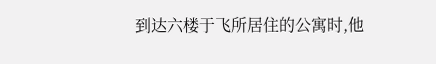到达六楼于飞所居住的公寓时,他